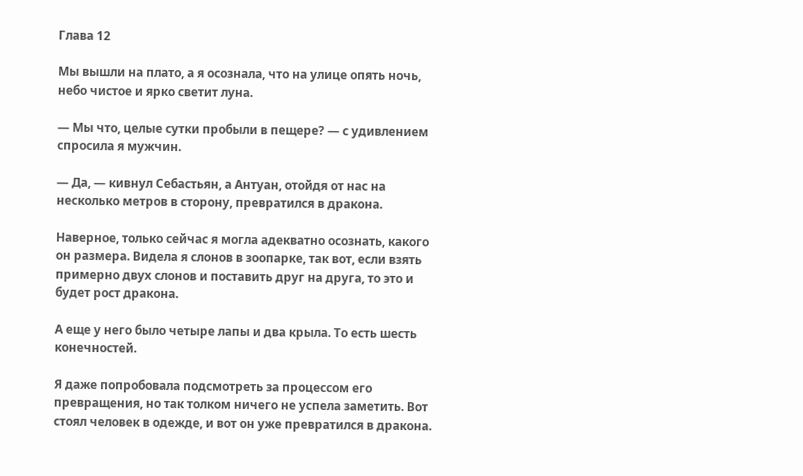Глава 12

Мы вышли на плато, а я осознала, что на улице опять ночь, небо чистое и ярко светит луна.

— Мы что, целые сутки пробыли в пещере? — с удивлением спросила я мужчин.

— Да, — кивнул Себастьян, а Антуан, отойдя от нас на несколько метров в сторону, превратился в дракона.

Наверное, только сейчас я могла адекватно осознать, какого он размера. Видела я слонов в зоопарке, так вот, если взять примерно двух слонов и поставить друг на друга, то это и будет рост дракона.

А еще у него было четыре лапы и два крыла. То есть шесть конечностей.

Я даже попробовала подсмотреть за процессом его превращения, но так толком ничего не успела заметить. Вот стоял человек в одежде, и вот он уже превратился в дракона.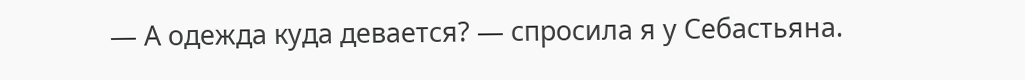— А одежда куда девается? — спросила я у Себастьяна.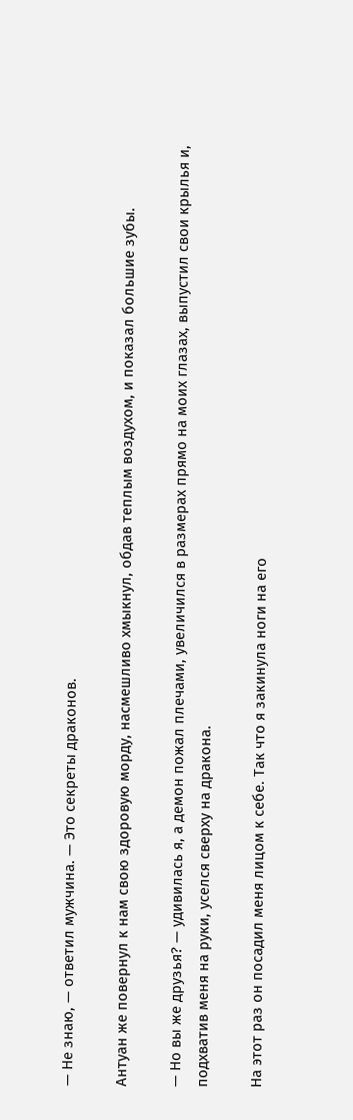— Не знаю, — ответил мужчина. — Это секреты драконов.

Антуан же повернул к нам свою здоровую морду, насмешливо хмыкнул, обдав теплым воздухом, и показал большие зубы.

— Но вы же друзья? — удивилась я, а демон пожал плечами, увеличился в размерах прямо на моих глазах, выпустил свои крылья и, подхватив меня на руки, уселся сверху на дракона.

На этот раз он посадил меня лицом к себе. Так что я закинула ноги на его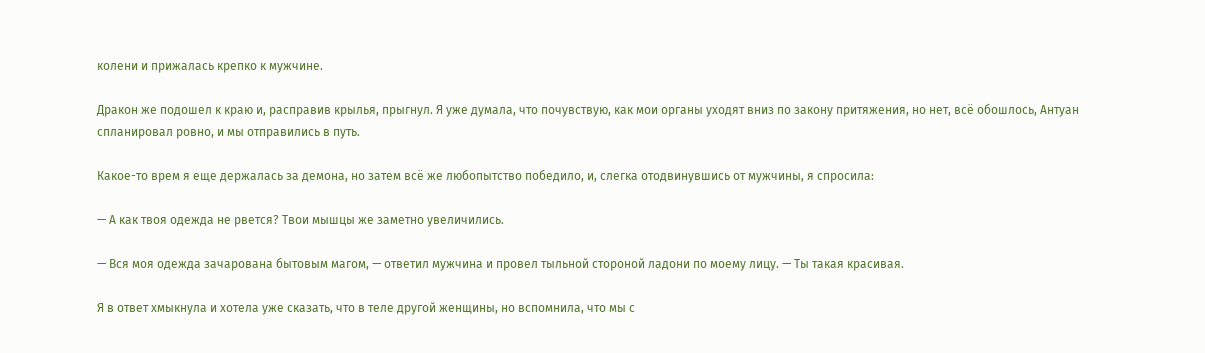колени и прижалась крепко к мужчине.

Дракон же подошел к краю и, расправив крылья, прыгнул. Я уже думала, что почувствую, как мои органы уходят вниз по закону притяжения, но нет, всё обошлось, Антуан спланировал ровно, и мы отправились в путь.

Какое-то врем я еще держалась за демона, но затем всё же любопытство победило, и, слегка отодвинувшись от мужчины, я спросила:

— А как твоя одежда не рвется? Твои мышцы же заметно увеличились.

— Вся моя одежда зачарована бытовым магом, — ответил мужчина и провел тыльной стороной ладони по моему лицу. — Ты такая красивая.

Я в ответ хмыкнула и хотела уже сказать, что в теле другой женщины, но вспомнила, что мы с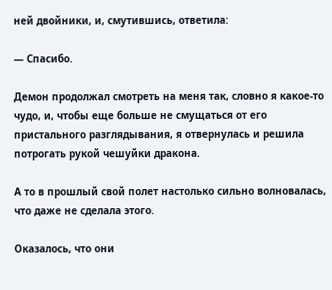ней двойники, и, смутившись, ответила:

— Спасибо.

Демон продолжал смотреть на меня так, словно я какое-то чудо, и, чтобы еще больше не смущаться от его пристального разглядывания, я отвернулась и решила потрогать рукой чешуйки дракона.

А то в прошлый свой полет настолько сильно волновалась, что даже не сделала этого.

Оказалось, что они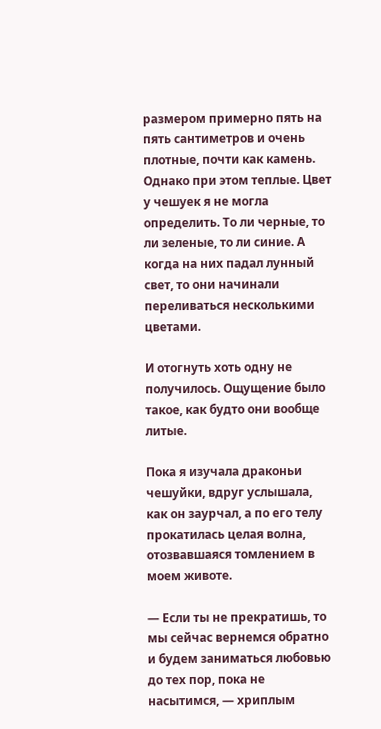размером примерно пять на пять сантиметров и очень плотные, почти как камень. Однако при этом теплые. Цвет у чешуек я не могла определить. То ли черные, то ли зеленые, то ли синие. А когда на них падал лунный свет, то они начинали переливаться несколькими цветами.

И отогнуть хоть одну не получилось. Ощущение было такое, как будто они вообще литые.

Пока я изучала драконьи чешуйки, вдруг услышала, как он заурчал, а по его телу прокатилась целая волна, отозвавшаяся томлением в моем животе.

— Если ты не прекратишь, то мы сейчас вернемся обратно и будем заниматься любовью до тех пор, пока не насытимся, — хриплым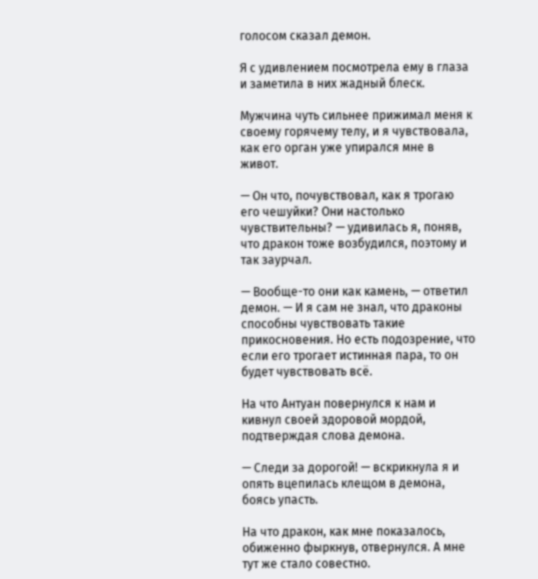голосом сказал демон.

Я с удивлением посмотрела ему в глаза и заметила в них жадный блеск.

Мужчина чуть сильнее прижимал меня к своему горячему телу, и я чувствовала, как его орган уже упирался мне в живот.

— Он что, почувствовал, как я трогаю его чешуйки? Они настолько чувствительны? — удивилась я, поняв, что дракон тоже возбудился, поэтому и так заурчал.

— Вообще-то они как камень, — ответил демон. — И я сам не знал, что драконы способны чувствовать такие прикосновения. Но есть подозрение, что если его трогает истинная пара, то он будет чувствовать всё.

На что Антуан повернулся к нам и кивнул своей здоровой мордой, подтверждая слова демона.

— Следи за дорогой! — вскрикнула я и опять вцепилась клещом в демона, боясь упасть.

На что дракон, как мне показалось, обиженно фыркнув, отвернулся. А мне тут же стало совестно.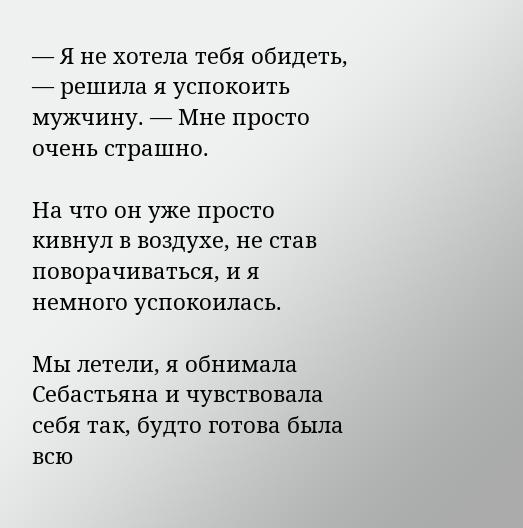— Я не хотела тебя обидеть, — решила я успокоить мужчину. — Мне просто очень страшно.

На что он уже просто кивнул в воздухе, не став поворачиваться, и я немного успокоилась.

Мы летели, я обнимала Себастьяна и чувствовала себя так, будто готова была всю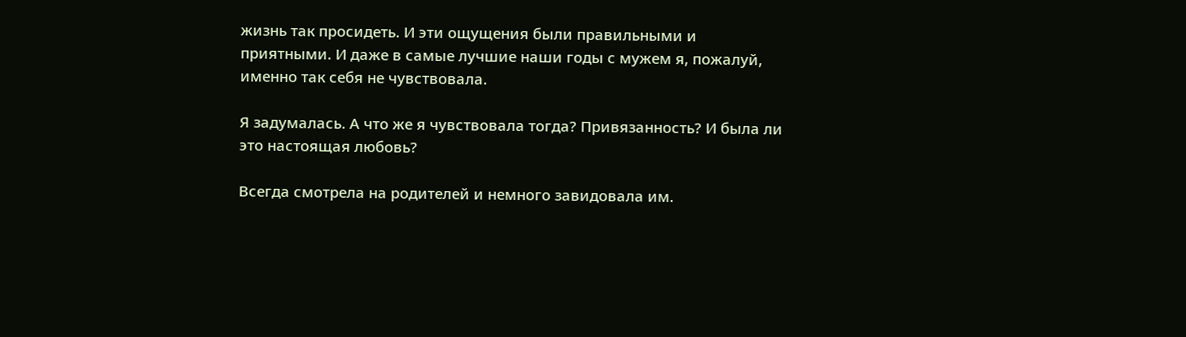жизнь так просидеть. И эти ощущения были правильными и приятными. И даже в самые лучшие наши годы с мужем я, пожалуй, именно так себя не чувствовала.

Я задумалась. А что же я чувствовала тогда? Привязанность? И была ли это настоящая любовь?

Всегда смотрела на родителей и немного завидовала им.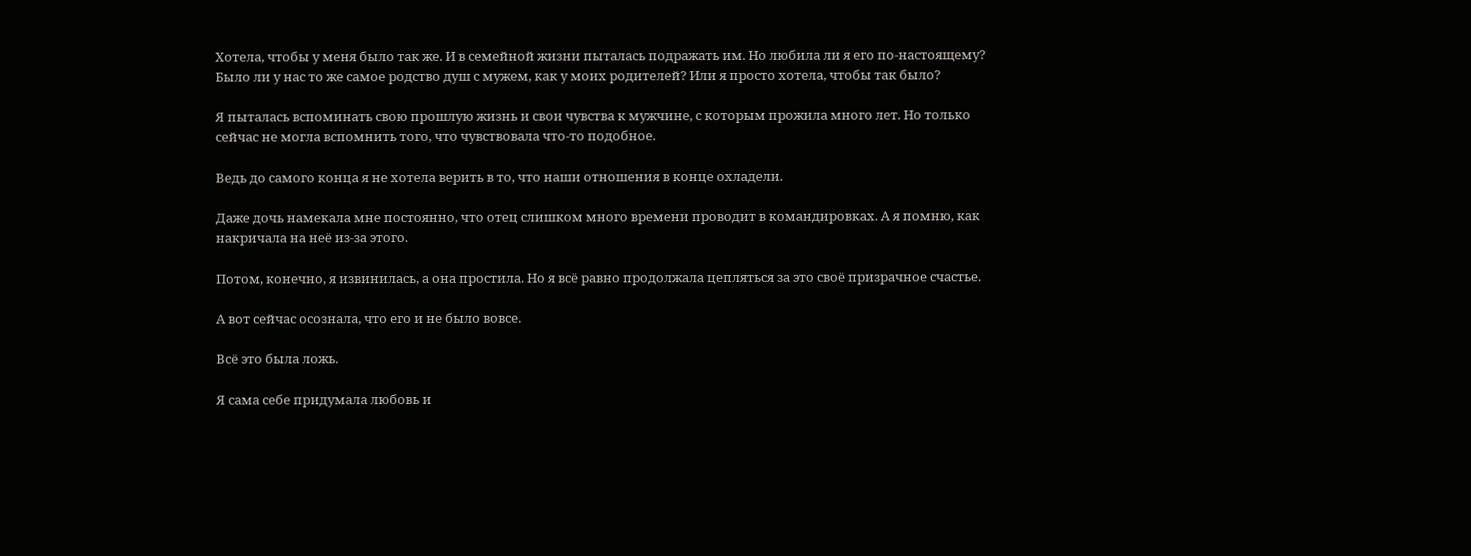Хотела, чтобы у меня было так же. И в семейной жизни пыталась подражать им. Но любила ли я его по-настоящему? Было ли у нас то же самое родство душ с мужем, как у моих родителей? Или я просто хотела, чтобы так было?

Я пыталась вспоминать свою прошлую жизнь и свои чувства к мужчине, с которым прожила много лет. Но только сейчас не могла вспомнить того, что чувствовала что-то подобное.

Ведь до самого конца я не хотела верить в то, что наши отношения в конце охладели.

Даже дочь намекала мне постоянно, что отец слишком много времени проводит в командировках. А я помню, как накричала на неё из-за этого.

Потом, конечно, я извинилась, а она простила. Но я всё равно продолжала цепляться за это своё призрачное счастье.

А вот сейчас осознала, что его и не было вовсе.

Всё это была ложь.

Я сама себе придумала любовь и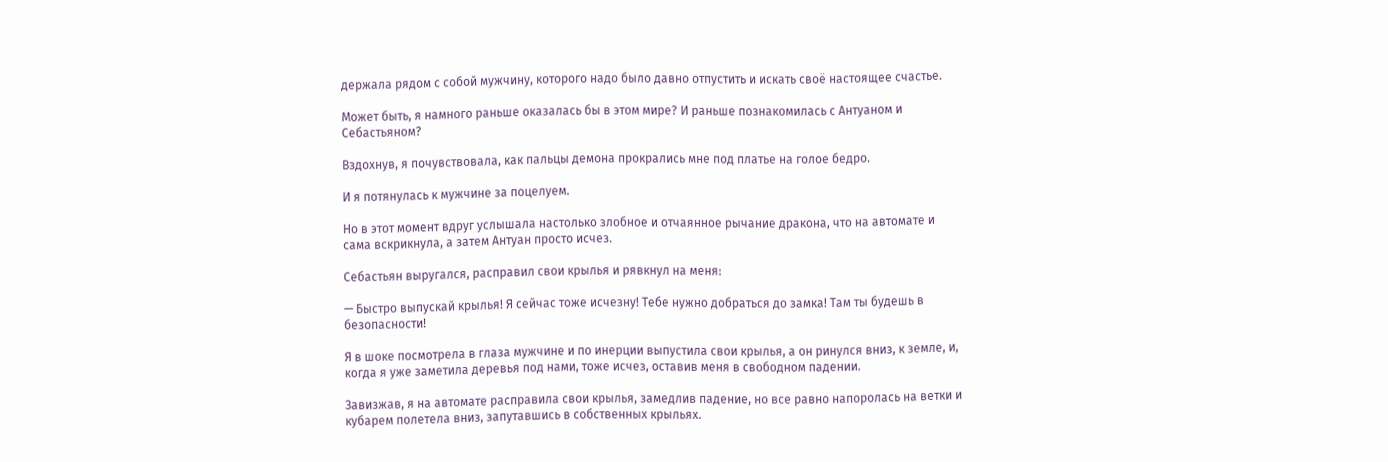держала рядом с собой мужчину, которого надо было давно отпустить и искать своё настоящее счастье.

Может быть, я намного раньше оказалась бы в этом мире? И раньше познакомилась с Антуаном и Себастьяном?

Вздохнув, я почувствовала, как пальцы демона прокрались мне под платье на голое бедро.

И я потянулась к мужчине за поцелуем.

Но в этот момент вдруг услышала настолько злобное и отчаянное рычание дракона, что на автомате и сама вскрикнула, а затем Антуан просто исчез.

Себастьян выругался, расправил свои крылья и рявкнул на меня:

— Быстро выпускай крылья! Я сейчас тоже исчезну! Тебе нужно добраться до замка! Там ты будешь в безопасности!

Я в шоке посмотрела в глаза мужчине и по инерции выпустила свои крылья, а он ринулся вниз, к земле, и, когда я уже заметила деревья под нами, тоже исчез, оставив меня в свободном падении.

Завизжав, я на автомате расправила свои крылья, замедлив падение, но все равно напоролась на ветки и кубарем полетела вниз, запутавшись в собственных крыльях.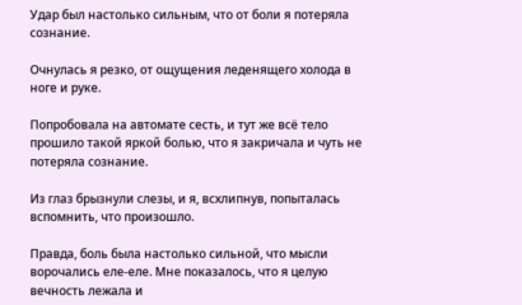Удар был настолько сильным, что от боли я потеряла сознание.

Очнулась я резко, от ощущения леденящего холода в ноге и руке.

Попробовала на автомате сесть, и тут же всё тело прошило такой яркой болью, что я закричала и чуть не потеряла сознание.

Из глаз брызнули слезы, и я, всхлипнув, попыталась вспомнить, что произошло.

Правда, боль была настолько сильной, что мысли ворочались еле-еле. Мне показалось, что я целую вечность лежала и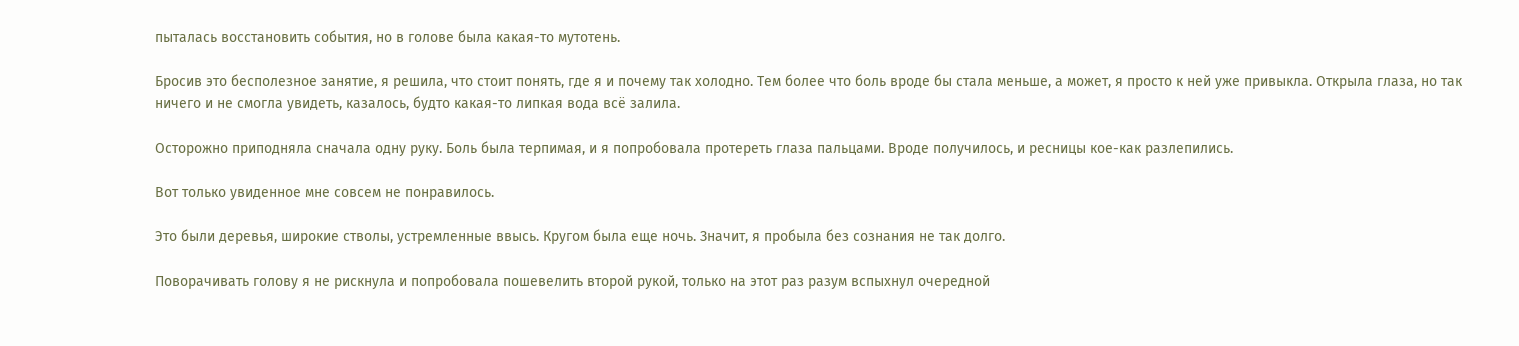пыталась восстановить события, но в голове была какая-то мутотень.

Бросив это бесполезное занятие, я решила, что стоит понять, где я и почему так холодно. Тем более что боль вроде бы стала меньше, а может, я просто к ней уже привыкла. Открыла глаза, но так ничего и не смогла увидеть, казалось, будто какая-то липкая вода всё залила.

Осторожно приподняла сначала одну руку. Боль была терпимая, и я попробовала протереть глаза пальцами. Вроде получилось, и ресницы кое-как разлепились.

Вот только увиденное мне совсем не понравилось.

Это были деревья, широкие стволы, устремленные ввысь. Кругом была еще ночь. Значит, я пробыла без сознания не так долго.

Поворачивать голову я не рискнула и попробовала пошевелить второй рукой, только на этот раз разум вспыхнул очередной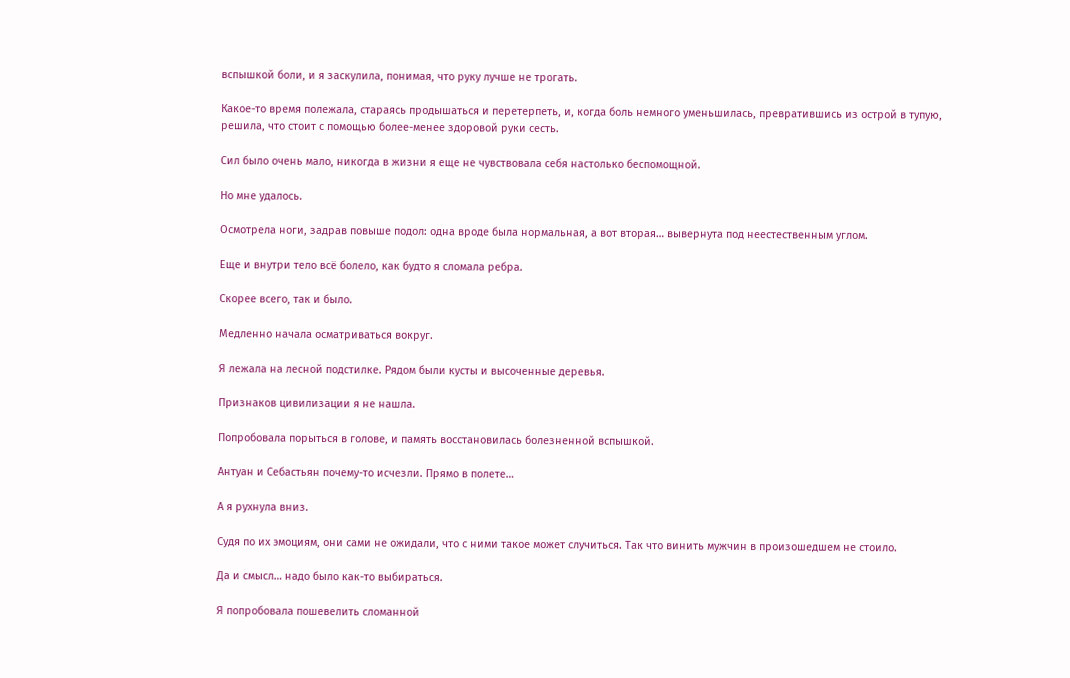вспышкой боли, и я заскулила, понимая, что руку лучше не трогать.

Какое-то время полежала, стараясь продышаться и перетерпеть, и, когда боль немного уменьшилась, превратившись из острой в тупую, решила, что стоит с помощью более-менее здоровой руки сесть.

Сил было очень мало, никогда в жизни я еще не чувствовала себя настолько беспомощной.

Но мне удалось.

Осмотрела ноги, задрав повыше подол: одна вроде была нормальная, а вот вторая… вывернута под неестественным углом.

Еще и внутри тело всё болело, как будто я сломала ребра.

Скорее всего, так и было.

Медленно начала осматриваться вокруг.

Я лежала на лесной подстилке. Рядом были кусты и высоченные деревья.

Признаков цивилизации я не нашла.

Попробовала порыться в голове, и память восстановилась болезненной вспышкой.

Антуан и Себастьян почему-то исчезли. Прямо в полете…

А я рухнула вниз.

Судя по их эмоциям, они сами не ожидали, что с ними такое может случиться. Так что винить мужчин в произошедшем не стоило.

Да и смысл… надо было как-то выбираться.

Я попробовала пошевелить сломанной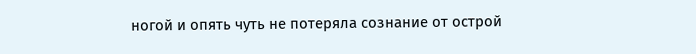ногой и опять чуть не потеряла сознание от острой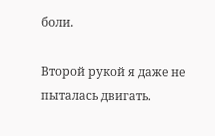боли.

Второй рукой я даже не пыталась двигать.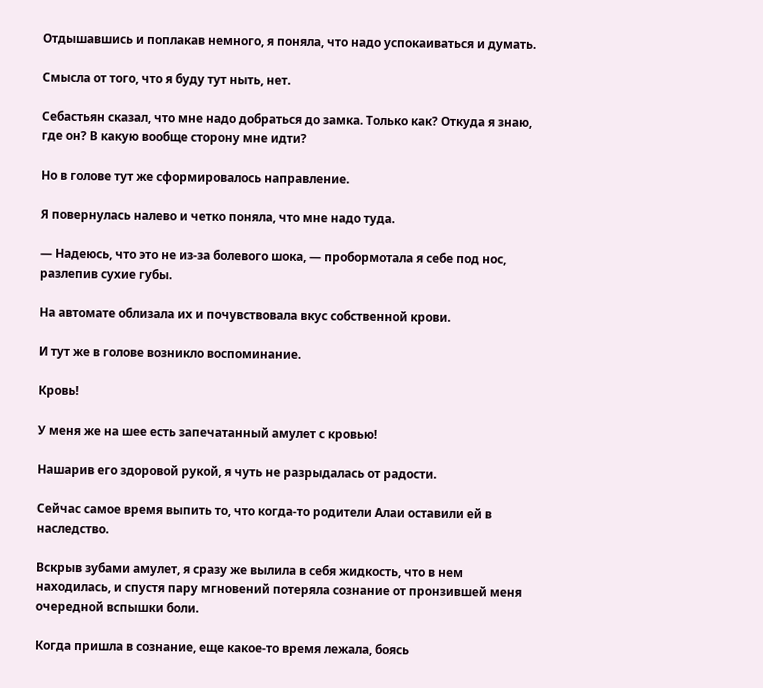Отдышавшись и поплакав немного, я поняла, что надо успокаиваться и думать.

Смысла от того, что я буду тут ныть, нет.

Себастьян сказал, что мне надо добраться до замка. Только как? Откуда я знаю, где он? В какую вообще сторону мне идти?

Но в голове тут же сформировалось направление.

Я повернулась налево и четко поняла, что мне надо туда.

— Надеюсь, что это не из-за болевого шока, — пробормотала я себе под нос, разлепив сухие губы.

На автомате облизала их и почувствовала вкус собственной крови.

И тут же в голове возникло воспоминание.

Кровь!

У меня же на шее есть запечатанный амулет с кровью!

Нашарив его здоровой рукой, я чуть не разрыдалась от радости.

Сейчас самое время выпить то, что когда-то родители Алаи оставили ей в наследство.

Вскрыв зубами амулет, я сразу же вылила в себя жидкость, что в нем находилась, и спустя пару мгновений потеряла сознание от пронзившей меня очередной вспышки боли.

Когда пришла в сознание, еще какое-то время лежала, боясь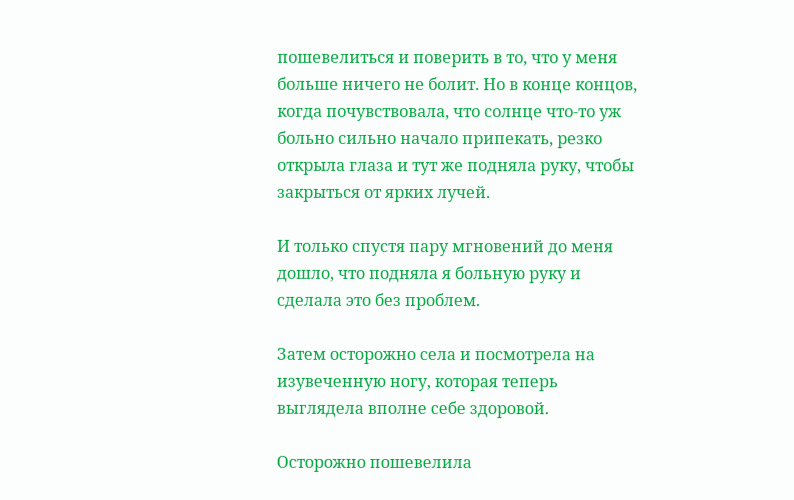пошевелиться и поверить в то, что у меня больше ничего не болит. Но в конце концов, когда почувствовала, что солнце что-то уж больно сильно начало припекать, резко открыла глаза и тут же подняла руку, чтобы закрыться от ярких лучей.

И только спустя пару мгновений до меня дошло, что подняла я больную руку и сделала это без проблем.

Затем осторожно села и посмотрела на изувеченную ногу, которая теперь выглядела вполне себе здоровой.

Осторожно пошевелила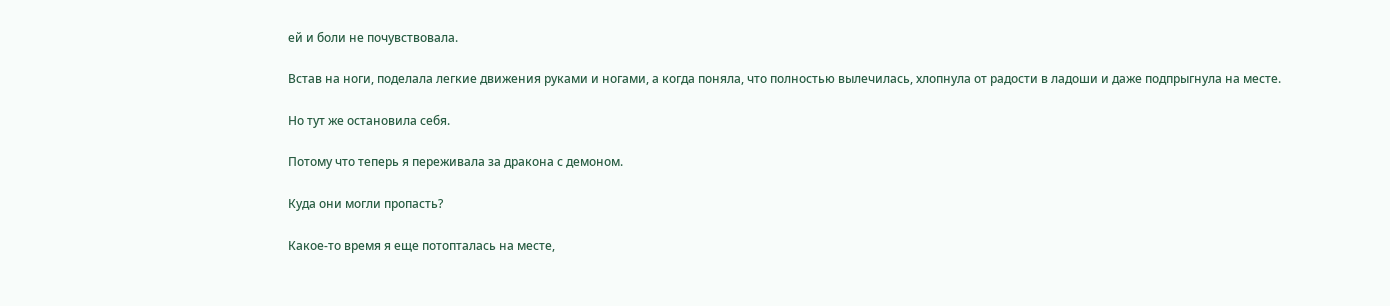ей и боли не почувствовала.

Встав на ноги, поделала легкие движения руками и ногами, а когда поняла, что полностью вылечилась, хлопнула от радости в ладоши и даже подпрыгнула на месте.

Но тут же остановила себя.

Потому что теперь я переживала за дракона с демоном.

Куда они могли пропасть?

Какое-то время я еще потопталась на месте,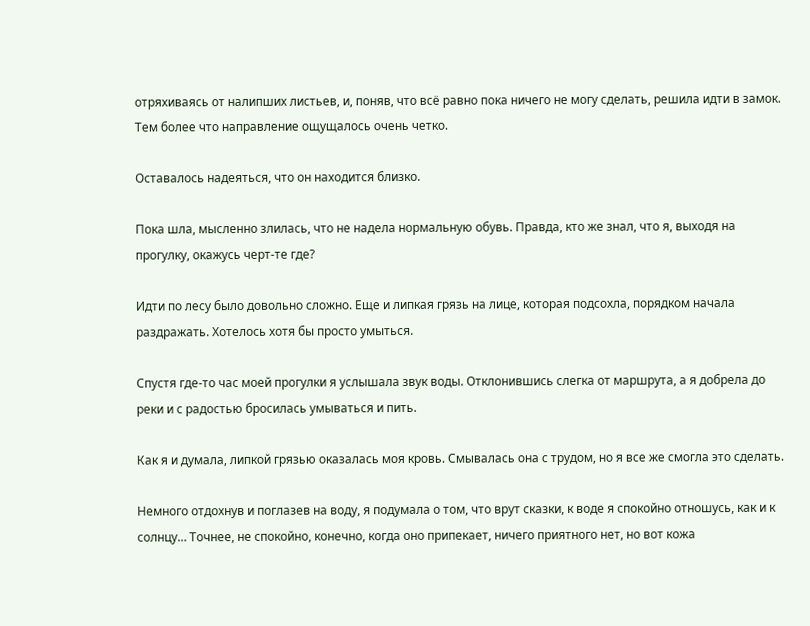отряхиваясь от налипших листьев, и, поняв, что всё равно пока ничего не могу сделать, решила идти в замок. Тем более что направление ощущалось очень четко.

Оставалось надеяться, что он находится близко.

Пока шла, мысленно злилась, что не надела нормальную обувь. Правда, кто же знал, что я, выходя на прогулку, окажусь черт-те где?

Идти по лесу было довольно сложно. Еще и липкая грязь на лице, которая подсохла, порядком начала раздражать. Хотелось хотя бы просто умыться.

Спустя где-то час моей прогулки я услышала звук воды. Отклонившись слегка от маршрута, а я добрела до реки и с радостью бросилась умываться и пить.

Как я и думала, липкой грязью оказалась моя кровь. Смывалась она с трудом, но я все же смогла это сделать.

Немного отдохнув и поглазев на воду, я подумала о том, что врут сказки, к воде я спокойно отношусь, как и к солнцу… Точнее, не спокойно, конечно, когда оно припекает, ничего приятного нет, но вот кожа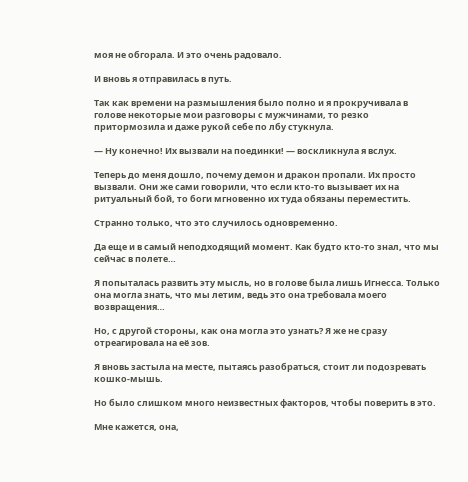моя не обгорала. И это очень радовало.

И вновь я отправилась в путь.

Так как времени на размышления было полно и я прокручивала в голове некоторые мои разговоры с мужчинами, то резко притормозила и даже рукой себе по лбу стукнула.

— Ну конечно! Их вызвали на поединки! — воскликнула я вслух.

Теперь до меня дошло, почему демон и дракон пропали. Их просто вызвали. Они же сами говорили, что если кто-то вызывает их на ритуальный бой, то боги мгновенно их туда обязаны переместить.

Странно только, что это случилось одновременно.

Да еще и в самый неподходящий момент. Как будто кто-то знал, что мы сейчас в полете…

Я попыталась развить эту мысль, но в голове была лишь Игнесса. Только она могла знать, что мы летим, ведь это она требовала моего возвращения…

Но, с другой стороны, как она могла это узнать? Я же не сразу отреагировала на её зов.

Я вновь застыла на месте, пытаясь разобраться, стоит ли подозревать кошко-мышь.

Но было слишком много неизвестных факторов, чтобы поверить в это.

Мне кажется, она,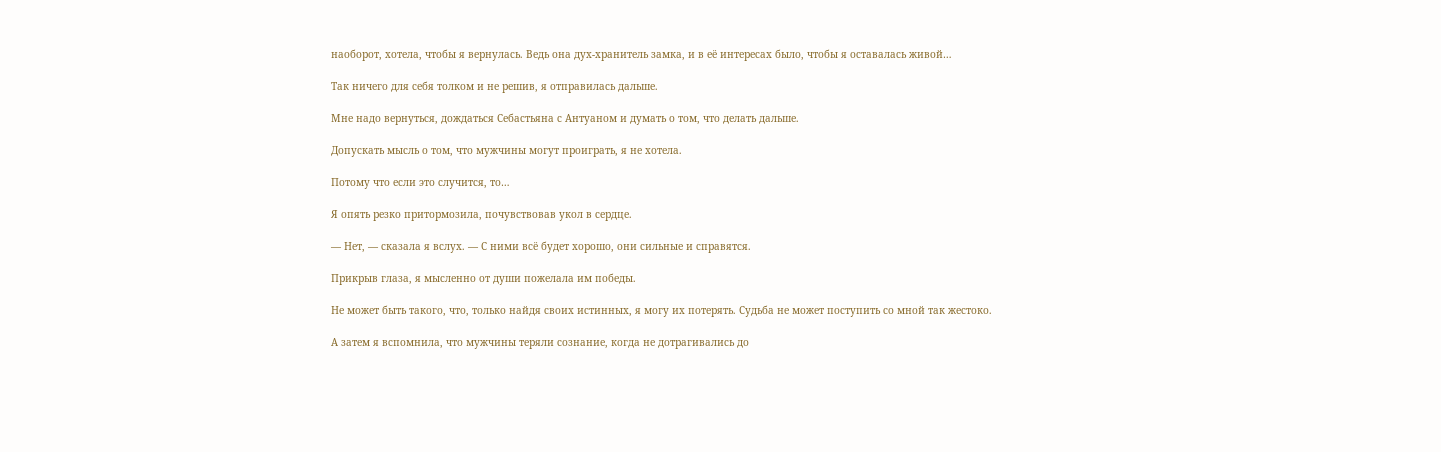наоборот, хотела, чтобы я вернулась. Ведь она дух-хранитель замка, и в её интересах было, чтобы я оставалась живой…

Так ничего для себя толком и не решив, я отправилась дальше.

Мне надо вернуться, дождаться Себастьяна с Антуаном и думать о том, что делать дальше.

Допускать мысль о том, что мужчины могут проиграть, я не хотела.

Потому что если это случится, то…

Я опять резко притормозила, почувствовав укол в сердце.

— Нет, — сказала я вслух. — С ними всё будет хорошо, они сильные и справятся.

Прикрыв глаза, я мысленно от души пожелала им победы.

Не может быть такого, что, только найдя своих истинных, я могу их потерять. Судьба не может поступить со мной так жестоко.

А затем я вспомнила, что мужчины теряли сознание, когда не дотрагивались до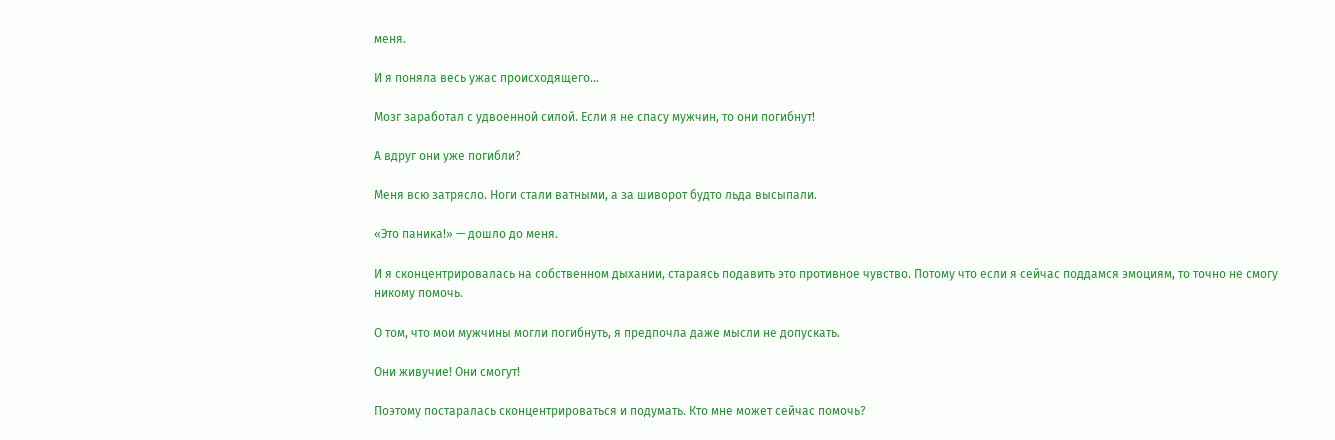меня.

И я поняла весь ужас происходящего…

Мозг заработал с удвоенной силой. Если я не спасу мужчин, то они погибнут!

А вдруг они уже погибли?

Меня всю затрясло. Ноги стали ватными, а за шиворот будто льда высыпали.

«Это паника!» — дошло до меня.

И я сконцентрировалась на собственном дыхании, стараясь подавить это противное чувство. Потому что если я сейчас поддамся эмоциям, то точно не смогу никому помочь.

О том, что мои мужчины могли погибнуть, я предпочла даже мысли не допускать.

Они живучие! Они смогут!

Поэтому постаралась сконцентрироваться и подумать. Кто мне может сейчас помочь?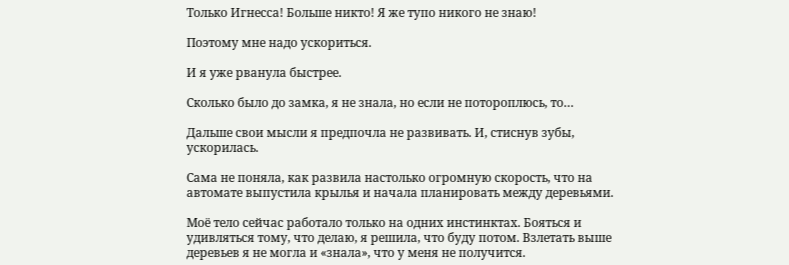Только Игнесса! Больше никто! Я же тупо никого не знаю!

Поэтому мне надо ускориться.

И я уже рванула быстрее.

Сколько было до замка, я не знала, но если не потороплюсь, то…

Дальше свои мысли я предпочла не развивать. И, стиснув зубы, ускорилась.

Сама не поняла, как развила настолько огромную скорость, что на автомате выпустила крылья и начала планировать между деревьями.

Моё тело сейчас работало только на одних инстинктах. Бояться и удивляться тому, что делаю, я решила, что буду потом. Взлетать выше деревьев я не могла и «знала», что у меня не получится.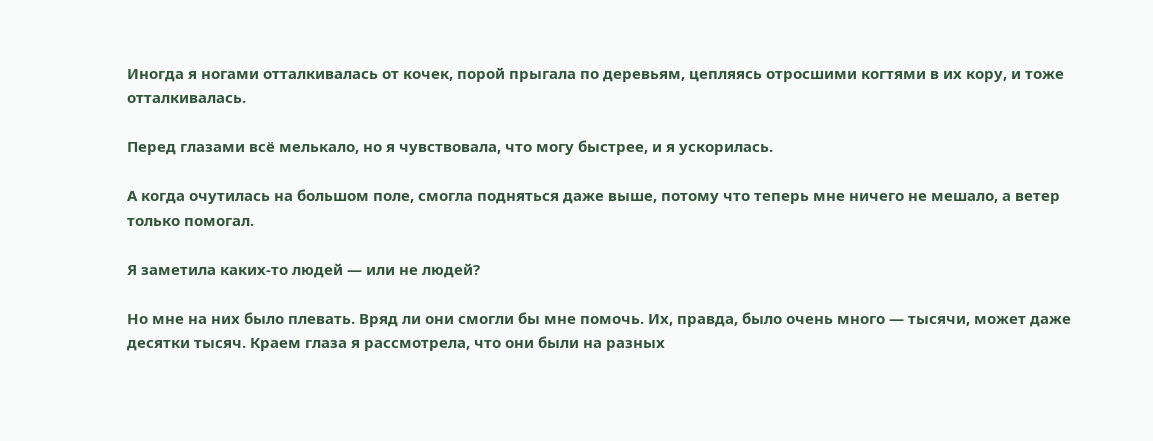Иногда я ногами отталкивалась от кочек, порой прыгала по деревьям, цепляясь отросшими когтями в их кору, и тоже отталкивалась.

Перед глазами всё мелькало, но я чувствовала, что могу быстрее, и я ускорилась.

А когда очутилась на большом поле, смогла подняться даже выше, потому что теперь мне ничего не мешало, а ветер только помогал.

Я заметила каких-то людей — или не людей?

Но мне на них было плевать. Вряд ли они смогли бы мне помочь. Их, правда, было очень много — тысячи, может даже десятки тысяч. Краем глаза я рассмотрела, что они были на разных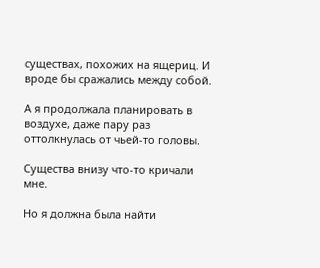существах, похожих на ящериц. И вроде бы сражались между собой.

А я продолжала планировать в воздухе, даже пару раз оттолкнулась от чьей-то головы.

Существа внизу что-то кричали мне.

Но я должна была найти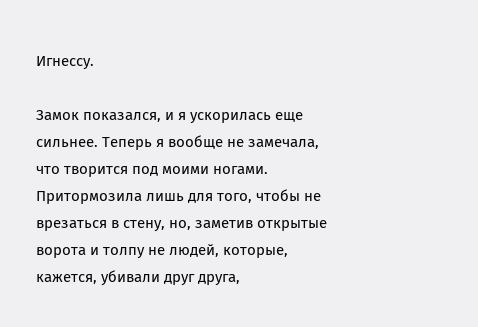Игнессу.

Замок показался, и я ускорилась еще сильнее. Теперь я вообще не замечала, что творится под моими ногами. Притормозила лишь для того, чтобы не врезаться в стену, но, заметив открытые ворота и толпу не людей, которые, кажется, убивали друг друга,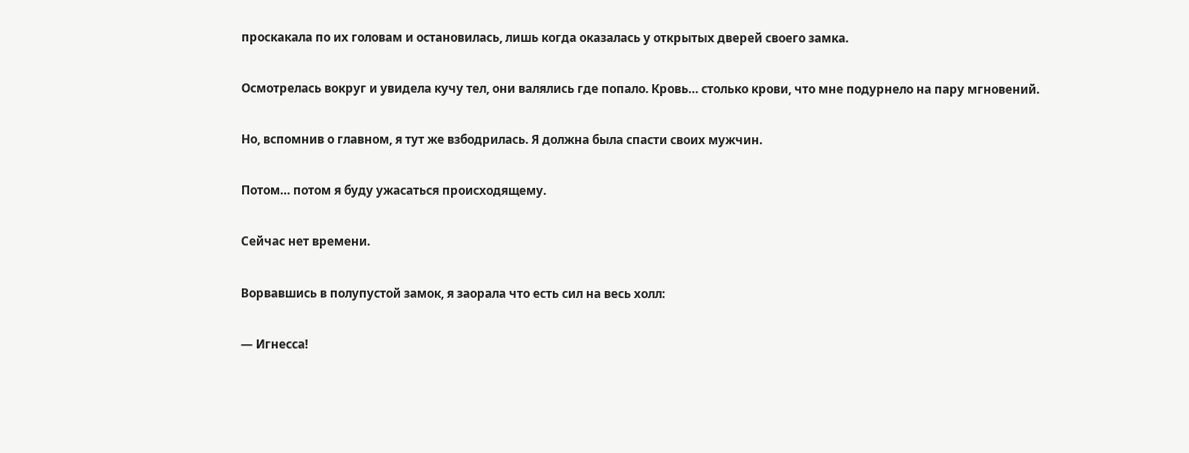проскакала по их головам и остановилась, лишь когда оказалась у открытых дверей своего замка.

Осмотрелась вокруг и увидела кучу тел, они валялись где попало. Кровь… столько крови, что мне подурнело на пару мгновений.

Но, вспомнив о главном, я тут же взбодрилась. Я должна была спасти своих мужчин.

Потом… потом я буду ужасаться происходящему.

Сейчас нет времени.

Ворвавшись в полупустой замок, я заорала что есть сил на весь холл:

— Игнесса!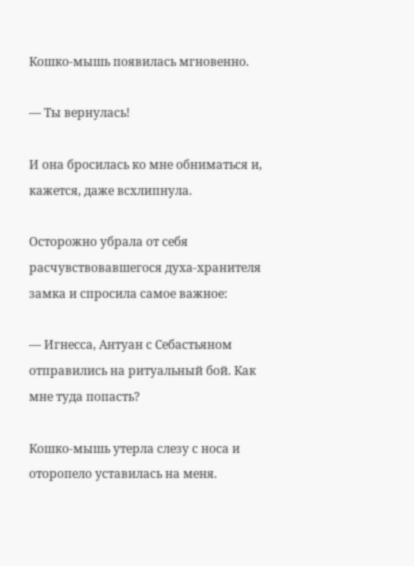Кошко-мышь появилась мгновенно.

— Ты вернулась!

И она бросилась ко мне обниматься и, кажется, даже всхлипнула.

Осторожно убрала от себя расчувствовавшегося духа-хранителя замка и спросила самое важное:

— Игнесса, Антуан с Себастьяном отправились на ритуальный бой. Как мне туда попасть?

Кошко-мышь утерла слезу с носа и оторопело уставилась на меня.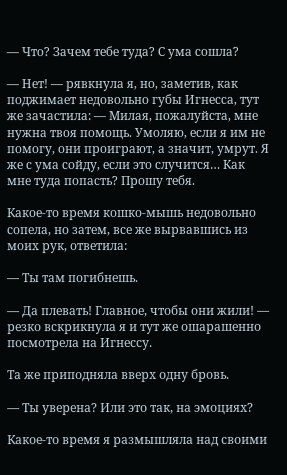— Что? Зачем тебе туда? С ума сошла?

— Нет! — рявкнула я, но, заметив, как поджимает недовольно губы Игнесса, тут же зачастила: — Милая, пожалуйста, мне нужна твоя помощь. Умоляю, если я им не помогу, они проиграют, а значит, умрут. Я же с ума сойду, если это случится… Как мне туда попасть? Прошу тебя.

Какое-то время кошко-мышь недовольно сопела, но затем, все же вырвавшись из моих рук, ответила:

— Ты там погибнешь.

— Да плевать! Главное, чтобы они жили! — резко вскрикнула я и тут же ошарашенно посмотрела на Игнессу.

Та же приподняла вверх одну бровь.

— Ты уверена? Или это так, на эмоциях?

Какое-то время я размышляла над своими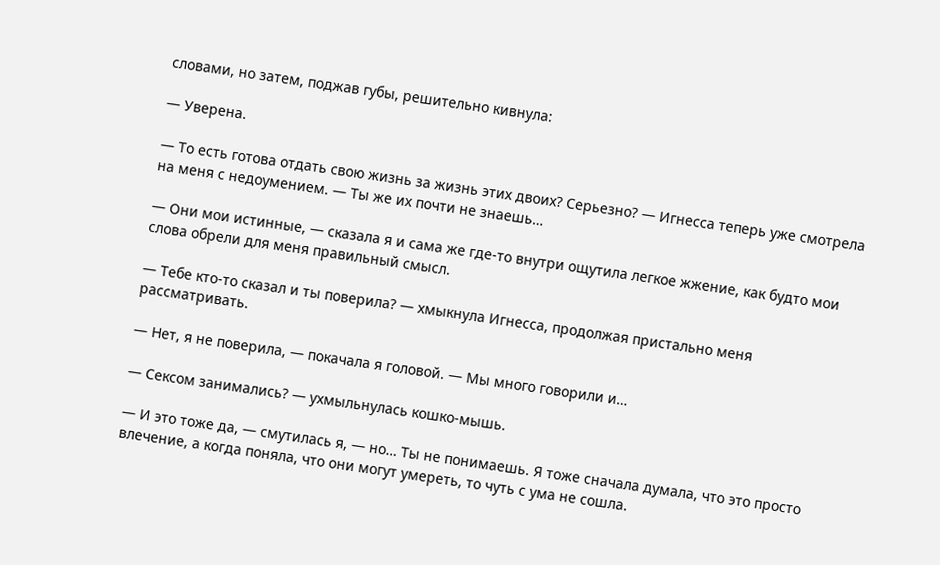словами, но затем, поджав губы, решительно кивнула:

— Уверена.

— То есть готова отдать свою жизнь за жизнь этих двоих? Серьезно? — Игнесса теперь уже смотрела на меня с недоумением. — Ты же их почти не знаешь…

— Они мои истинные, — сказала я и сама же где-то внутри ощутила легкое жжение, как будто мои слова обрели для меня правильный смысл.

— Тебе кто-то сказал и ты поверила? — хмыкнула Игнесса, продолжая пристально меня рассматривать.

— Нет, я не поверила, — покачала я головой. — Мы много говорили и…

— Сексом занимались? — ухмыльнулась кошко-мышь.

— И это тоже да, — смутилась я, — но… Ты не понимаешь. Я тоже сначала думала, что это просто влечение, а когда поняла, что они могут умереть, то чуть с ума не сошла.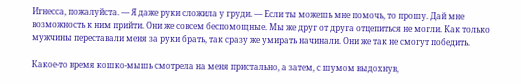Игнесса, пожалуйста. — Я даже руки сложила у груди. — Если ты можешь мне помочь, то прошу. Дай мне возможность к ним прийти. Они же совсем беспомощные. Мы же друг от друга отцепиться не могли. Как только мужчины переставали меня за руки брать, так сразу же умирать начинали. Они же так не смогут победить.

Какое-то время кошко-мышь смотрела на меня пристально, а затем, с шумом выдохнув,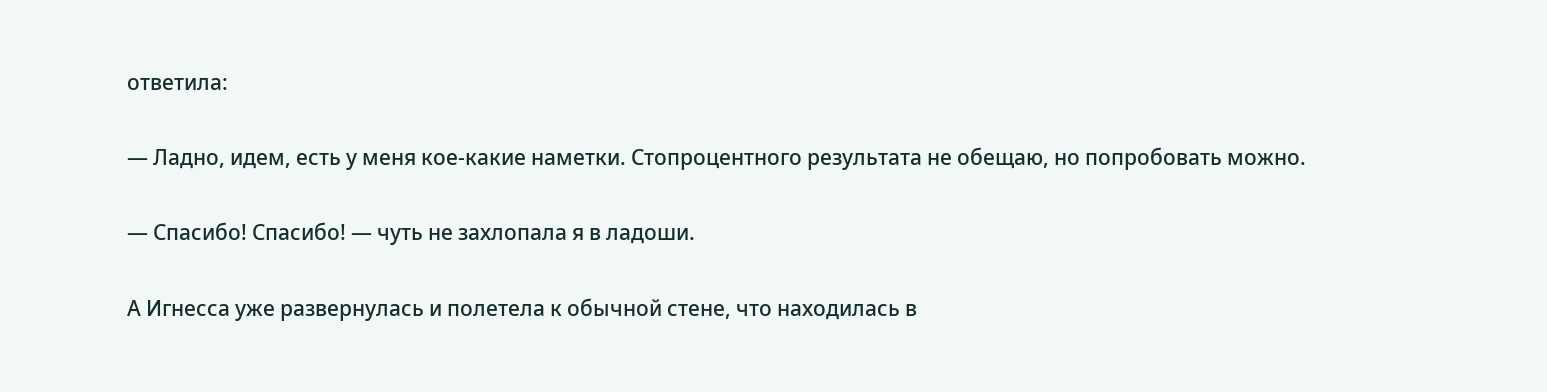ответила:

— Ладно, идем, есть у меня кое-какие наметки. Стопроцентного результата не обещаю, но попробовать можно.

— Спасибо! Спасибо! — чуть не захлопала я в ладоши.

А Игнесса уже развернулась и полетела к обычной стене, что находилась в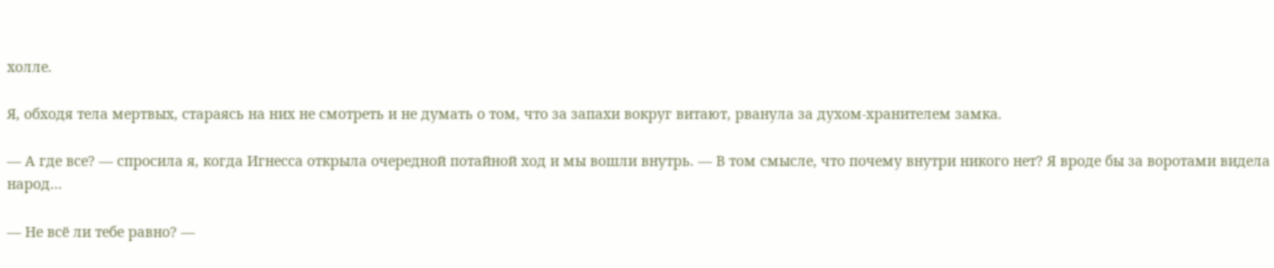холле.

Я, обходя тела мертвых, стараясь на них не смотреть и не думать о том, что за запахи вокруг витают, рванула за духом-хранителем замка.

— А где все? — спросила я, когда Игнесса открыла очередной потайной ход и мы вошли внутрь. — В том смысле, что почему внутри никого нет? Я вроде бы за воротами видела народ…

— Не всё ли тебе равно? —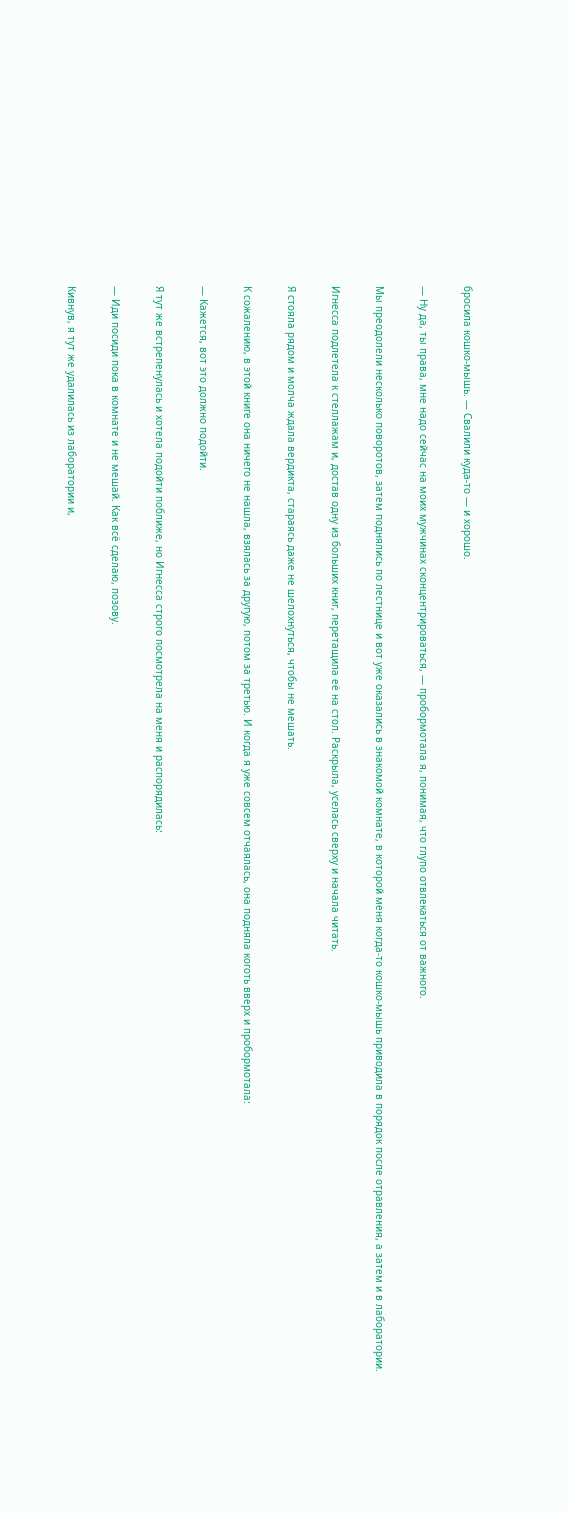бросила кошко-мышь. — Свалили куда-то — и хорошо.

— Ну да, ты права, мне надо сейчас на моих мужчинах сконцентрироваться, — пробормотала я, понимая, что глупо отвлекаться от важного.

Мы преодолели несколько поворотов, затем поднялись по лестнице и вот уже оказались в знакомой комнате, в которой меня когда-то кошко-мышь приводила в порядок после отравления, а затем и в лаборатории.

Игнесса подлетела к стеллажам и, достав одну из больших книг, перетащила её на стол. Раскрыла, уселась сверху и начала читать.

Я стояла рядом и молча ждала вердикта, стараясь даже не шелохнуться, чтобы не мешать.

К сожалению, в этой книге она ничего не нашла, взялась за другую, потом за третью. И когда я уже совсем отчаялась, она подняла коготь вверх и пробормотала:

— Кажется, вот это должно подойти.

Я тут же встрепенулась и хотела подойти поближе, но Игнесса строго посмотрела на меня и распорядилась:

— Иди посиди пока в комнате и не мешай. Как всё сделаю, позову.

Кивнув, я тут же удалилась из лаборатории и,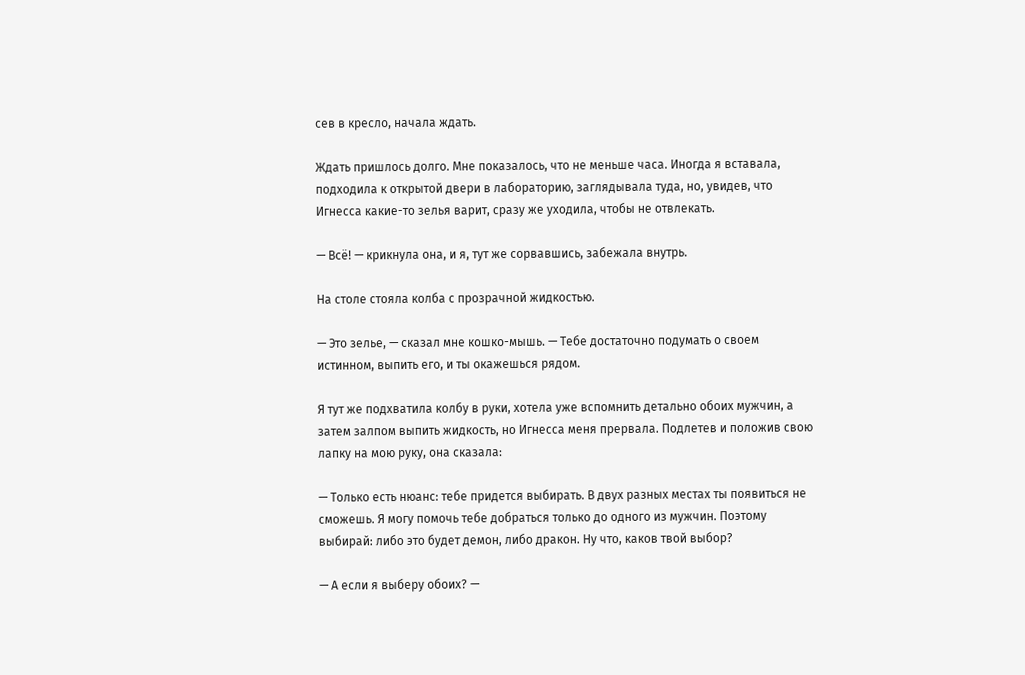сев в кресло, начала ждать.

Ждать пришлось долго. Мне показалось, что не меньше часа. Иногда я вставала, подходила к открытой двери в лабораторию, заглядывала туда, но, увидев, что Игнесса какие-то зелья варит, сразу же уходила, чтобы не отвлекать.

— Всё! — крикнула она, и я, тут же сорвавшись, забежала внутрь.

На столе стояла колба с прозрачной жидкостью.

— Это зелье, — сказал мне кошко-мышь. — Тебе достаточно подумать о своем истинном, выпить его, и ты окажешься рядом.

Я тут же подхватила колбу в руки, хотела уже вспомнить детально обоих мужчин, а затем залпом выпить жидкость, но Игнесса меня прервала. Подлетев и положив свою лапку на мою руку, она сказала:

— Только есть нюанс: тебе придется выбирать. В двух разных местах ты появиться не сможешь. Я могу помочь тебе добраться только до одного из мужчин. Поэтому выбирай: либо это будет демон, либо дракон. Ну что, каков твой выбор?

— А если я выберу обоих? —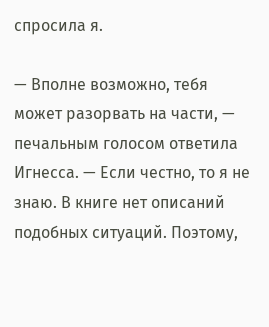спросила я.

— Вполне возможно, тебя может разорвать на части, — печальным голосом ответила Игнесса. — Если честно, то я не знаю. В книге нет описаний подобных ситуаций. Поэтому,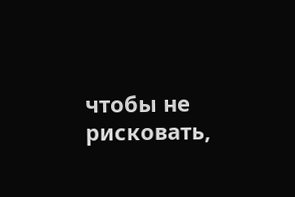чтобы не рисковать,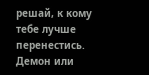решай, к кому тебе лучше перенестись. Демон или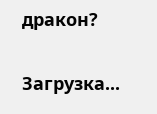дракон?

Загрузка...